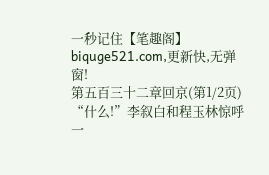一秒记住【笔趣阁】
biquge521.com,更新快,无弹窗!
第五百三十二章回京(第1/2页)
“什么!”李叙白和程玉林惊呼一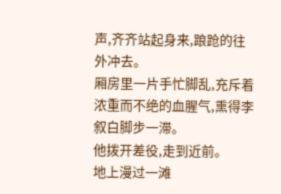声,齐齐站起身来,踉跄的往外冲去。
厢房里一片手忙脚乱,充斥着浓重而不绝的血腥气,熏得李叙白脚步一滞。
他拨开差役,走到近前。
地上漫过一滩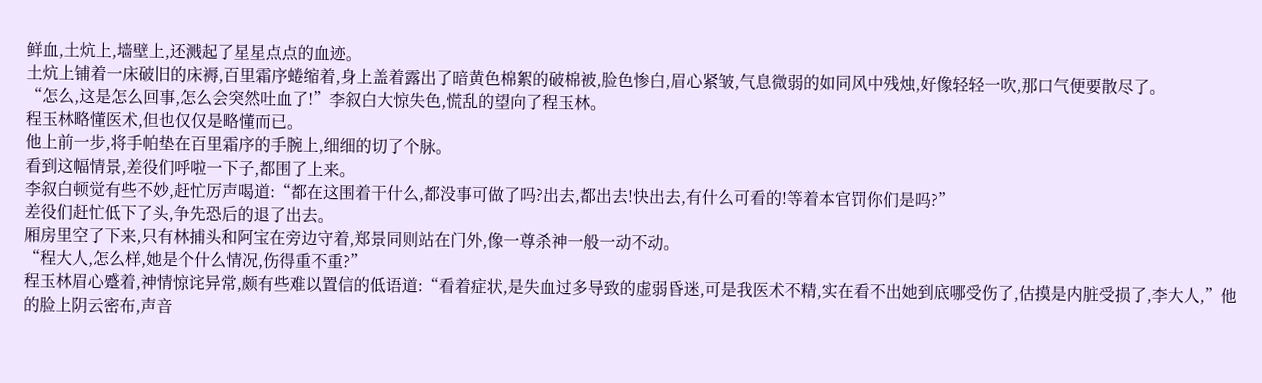鲜血,土炕上,墙壁上,还溅起了星星点点的血迹。
土炕上铺着一床破旧的床褥,百里霜序蜷缩着,身上盖着露出了暗黄色棉絮的破棉被,脸色惨白,眉心紧皱,气息微弱的如同风中残烛,好像轻轻一吹,那口气便要散尽了。
“怎么,这是怎么回事,怎么会突然吐血了!”李叙白大惊失色,慌乱的望向了程玉林。
程玉林略懂医术,但也仅仅是略懂而已。
他上前一步,将手帕垫在百里霜序的手腕上,细细的切了个脉。
看到这幅情景,差役们呼啦一下子,都围了上来。
李叙白顿觉有些不妙,赶忙厉声喝道:“都在这围着干什么,都没事可做了吗?出去,都出去!快出去,有什么可看的!等着本官罚你们是吗?”
差役们赶忙低下了头,争先恐后的退了出去。
厢房里空了下来,只有林捕头和阿宝在旁边守着,郑景同则站在门外,像一尊杀神一般一动不动。
“程大人,怎么样,她是个什么情况,伤得重不重?”
程玉林眉心蹙着,神情惊诧异常,颇有些难以置信的低语道:“看着症状,是失血过多导致的虚弱昏迷,可是我医术不精,实在看不出她到底哪受伤了,估摸是内脏受损了,李大人,”他的脸上阴云密布,声音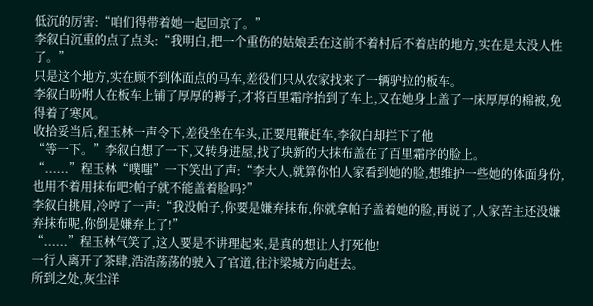低沉的厉害:“咱们得带着她一起回京了。”
李叙白沉重的点了点头:“我明白,把一个重伤的姑娘丢在这前不着村后不着店的地方,实在是太没人性了。”
只是这个地方,实在顾不到体面点的马车,差役们只从农家找来了一辆驴拉的板车。
李叙白吩咐人在板车上铺了厚厚的褥子,才将百里霜序抬到了车上,又在她身上盖了一床厚厚的棉被,免得着了寒风。
收拾妥当后,程玉林一声令下,差役坐在车头,正要甩鞭赶车,李叙白却拦下了他
“等一下。”李叙白想了一下,又转身进屋,找了块新的大抹布盖在了百里霜序的脸上。
“......”程玉林“噗嗤”一下笑出了声:“李大人,就算你怕人家看到她的脸,想维护一些她的体面身份,也用不着用抹布吧?帕子就不能盖着脸吗?”
李叙白挑眉,冷哼了一声:“我没帕子,你要是嫌弃抹布,你就拿帕子盖着她的脸,再说了,人家苦主还没嫌弃抹布呢,你倒是嫌弃上了!”
“......”程玉林气笑了,这人要是不讲理起来,是真的想让人打死他!
一行人离开了茶肆,浩浩荡荡的驶入了官道,往汴梁城方向赶去。
所到之处,灰尘洋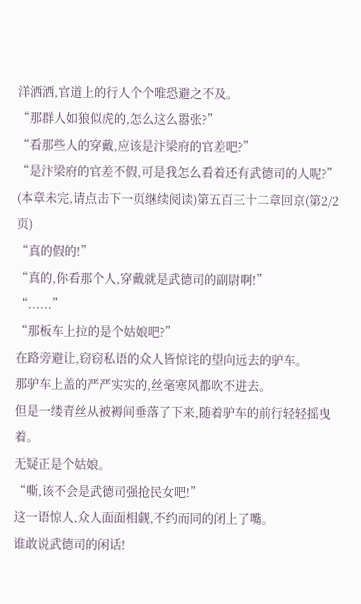洋洒洒,官道上的行人个个唯恐避之不及。
“那群人如狼似虎的,怎么这么嚣张?”
“看那些人的穿戴,应该是汴梁府的官差吧?”
“是汴梁府的官差不假,可是我怎么看着还有武德司的人呢?”
(本章未完,请点击下一页继续阅读)第五百三十二章回京(第2/2页)
“真的假的!”
“真的,你看那个人,穿戴就是武德司的副尉啊!”
“......”
“那板车上拉的是个姑娘吧?”
在路旁避让,窃窃私语的众人皆惊诧的望向远去的驴车。
那驴车上盖的严严实实的,丝毫寒风都吹不进去。
但是一缕青丝从被褥间垂落了下来,随着驴车的前行轻轻摇曳着。
无疑正是个姑娘。
“嘶,该不会是武德司强抢民女吧!”
这一语惊人,众人面面相觑,不约而同的闭上了嘴。
谁敢说武德司的闲话!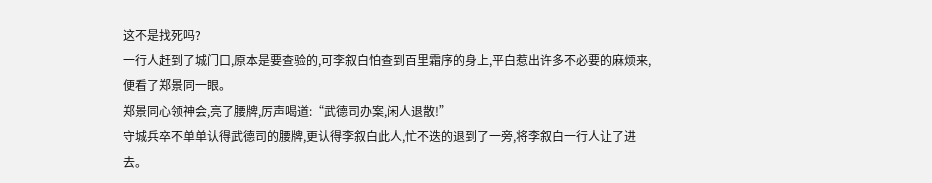这不是找死吗?
一行人赶到了城门口,原本是要查验的,可李叙白怕查到百里霜序的身上,平白惹出许多不必要的麻烦来,便看了郑景同一眼。
郑景同心领神会,亮了腰牌,厉声喝道:“武德司办案,闲人退散!”
守城兵卒不单单认得武德司的腰牌,更认得李叙白此人,忙不迭的退到了一旁,将李叙白一行人让了进去。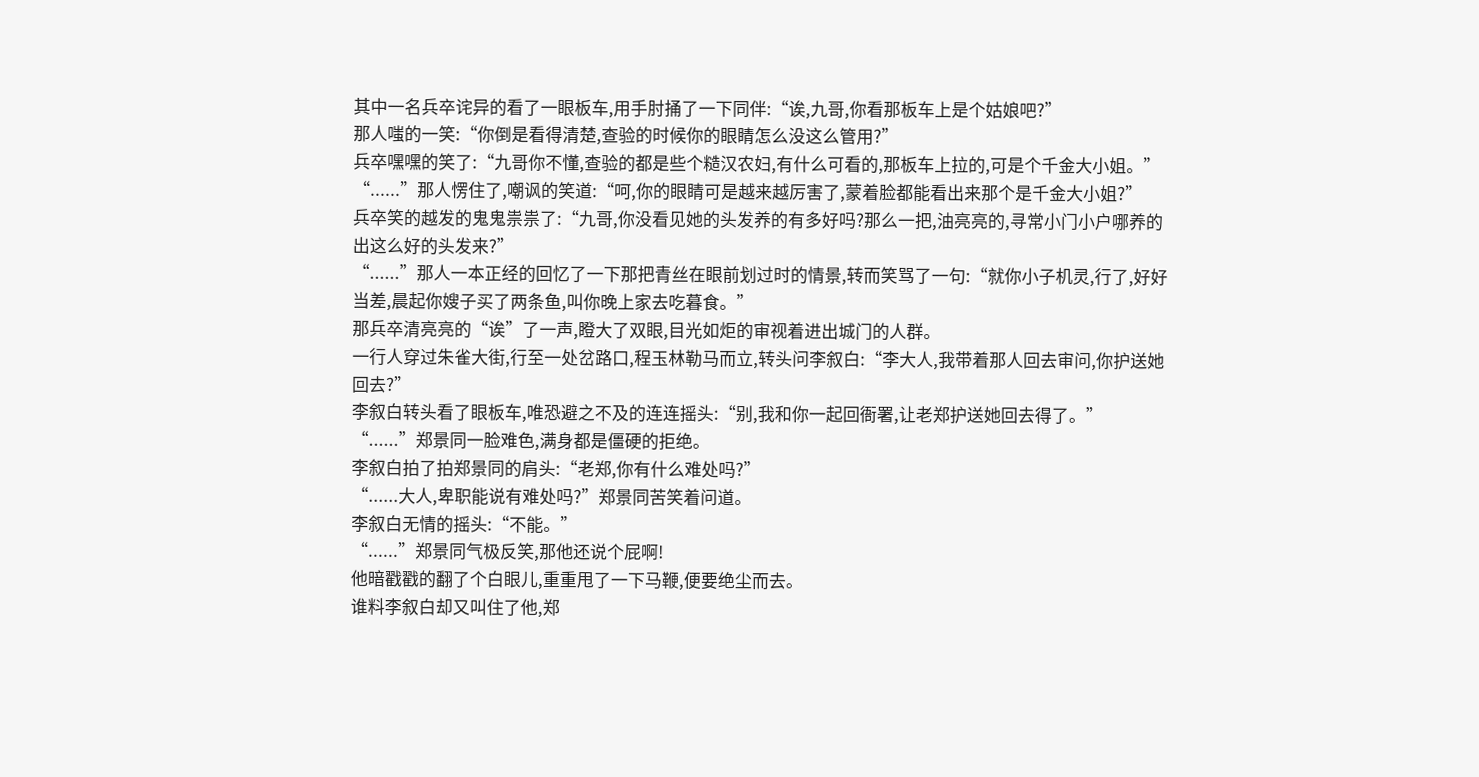其中一名兵卒诧异的看了一眼板车,用手肘捅了一下同伴:“诶,九哥,你看那板车上是个姑娘吧?”
那人嗤的一笑:“你倒是看得清楚,查验的时候你的眼睛怎么没这么管用?”
兵卒嘿嘿的笑了:“九哥你不懂,查验的都是些个糙汉农妇,有什么可看的,那板车上拉的,可是个千金大小姐。”
“......”那人愣住了,嘲讽的笑道:“呵,你的眼睛可是越来越厉害了,蒙着脸都能看出来那个是千金大小姐?”
兵卒笑的越发的鬼鬼祟祟了:“九哥,你没看见她的头发养的有多好吗?那么一把,油亮亮的,寻常小门小户哪养的出这么好的头发来?”
“......”那人一本正经的回忆了一下那把青丝在眼前划过时的情景,转而笑骂了一句:“就你小子机灵,行了,好好当差,晨起你嫂子买了两条鱼,叫你晚上家去吃暮食。”
那兵卒清亮亮的“诶”了一声,瞪大了双眼,目光如炬的审视着进出城门的人群。
一行人穿过朱雀大街,行至一处岔路口,程玉林勒马而立,转头问李叙白:“李大人,我带着那人回去审问,你护送她回去?”
李叙白转头看了眼板车,唯恐避之不及的连连摇头:“别,我和你一起回衙署,让老郑护送她回去得了。”
“......”郑景同一脸难色,满身都是僵硬的拒绝。
李叙白拍了拍郑景同的肩头:“老郑,你有什么难处吗?”
“......大人,卑职能说有难处吗?”郑景同苦笑着问道。
李叙白无情的摇头:“不能。”
“......”郑景同气极反笑,那他还说个屁啊!
他暗戳戳的翻了个白眼儿,重重甩了一下马鞭,便要绝尘而去。
谁料李叙白却又叫住了他,郑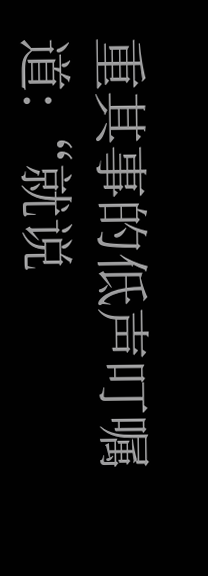重其事的低声叮嘱道:“就说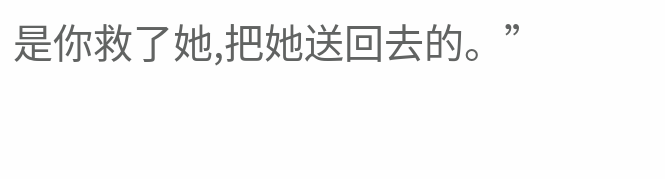是你救了她,把她送回去的。”